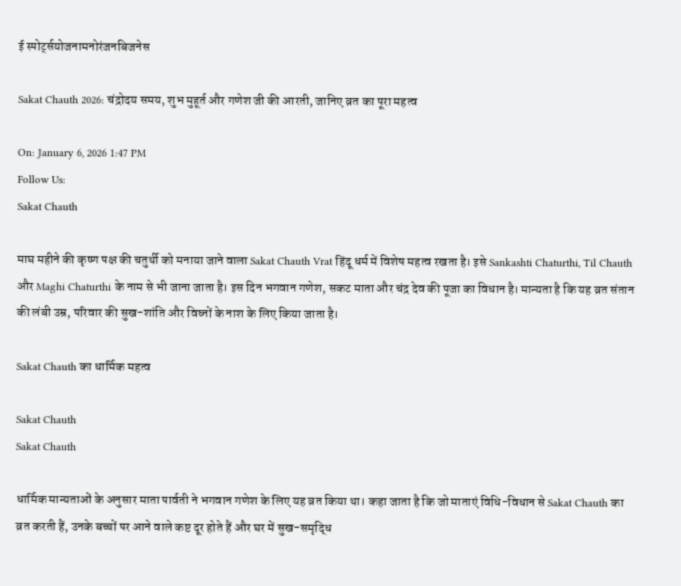ई स्पोर्ट्सयोजनामनोरंजनबिजनेस

Sakat Chauth 2026: चंद्रोदय समय, शुभ मुहूर्त और गणेश जी की आरती, जानिए व्रत का पूरा महत्व

On: January 6, 2026 1:47 PM
Follow Us:
Sakat Chauth

माघ महीने की कृष्ण पक्ष की चतुर्थी को मनाया जाने वाला Sakat Chauth Vrat हिंदू धर्म में विशेष महत्व रखता है। इसे Sankashti Chaturthi, Til Chauth और Maghi Chaturthi के नाम से भी जाना जाता है। इस दिन भगवान गणेश, सकट माता और चंद्र देव की पूजा का विधान है। मान्यता है कि यह व्रत संतान की लंबी उम्र, परिवार की सुख-शांति और विघ्नों के नाश के लिए किया जाता है।

Sakat Chauth का धार्मिक महत्व

Sakat Chauth
Sakat Chauth

धार्मिक मान्यताओं के अनुसार माता पार्वती ने भगवान गणेश के लिए यह व्रत किया था। कहा जाता है कि जो माताएं विधि-विधान से Sakat Chauth का व्रत करती हैं, उनके बच्चों पर आने वाले कष्ट दूर होते हैं और घर में सुख-समृद्धि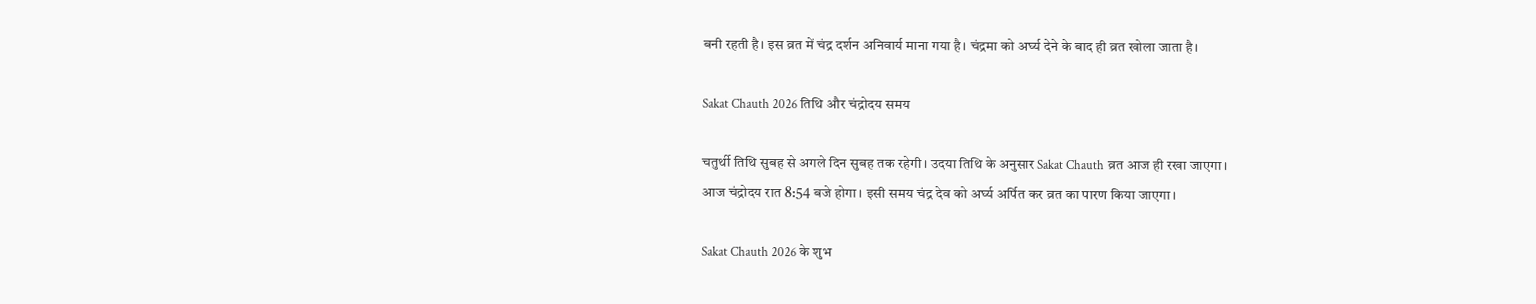बनी रहती है। इस व्रत में चंद्र दर्शन अनिवार्य माना गया है। चंद्रमा को अर्घ्य देने के बाद ही व्रत खोला जाता है।

Sakat Chauth 2026 तिथि और चंद्रोदय समय

चतुर्थी तिथि सुबह से अगले दिन सुबह तक रहेगी। उदया तिथि के अनुसार Sakat Chauth व्रत आज ही रखा जाएगा।
आज चंद्रोदय रात 8:54 बजे होगा। इसी समय चंद्र देव को अर्घ्य अर्पित कर व्रत का पारण किया जाएगा।

Sakat Chauth 2026 के शुभ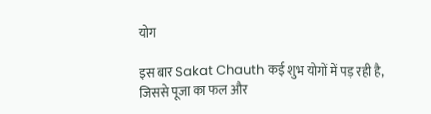योग

इस बार Sakat Chauth कई शुभ योगों में पड़ रही है, जिससे पूजा का फल और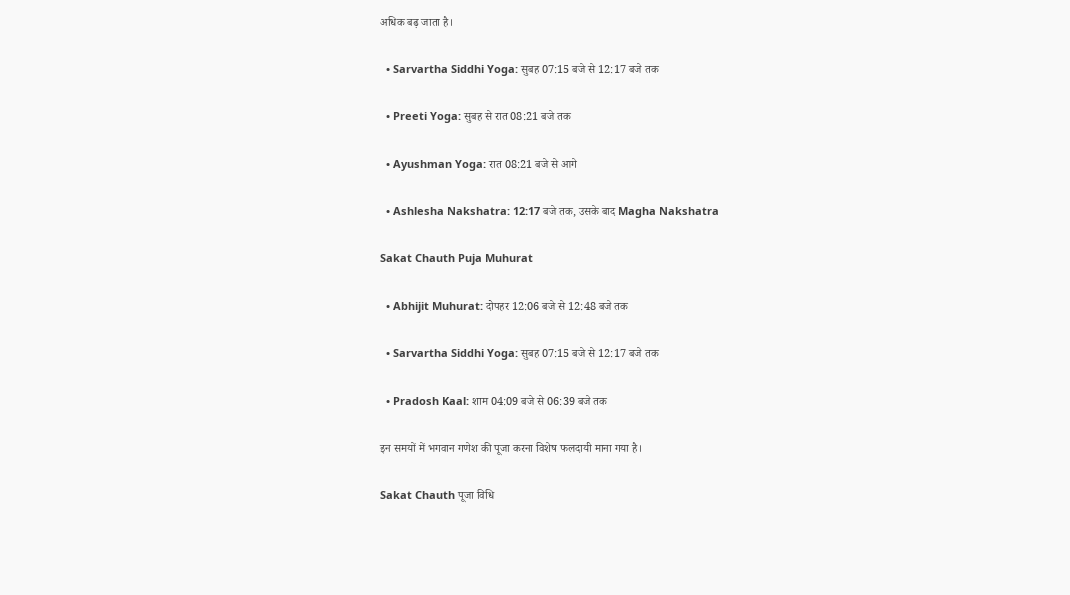अधिक बढ़ जाता है।

  • Sarvartha Siddhi Yoga: सुबह 07:15 बजे से 12:17 बजे तक

  • Preeti Yoga: सुबह से रात 08:21 बजे तक

  • Ayushman Yoga: रात 08:21 बजे से आगे

  • Ashlesha Nakshatra: 12:17 बजे तक, उसके बाद Magha Nakshatra

Sakat Chauth Puja Muhurat

  • Abhijit Muhurat: दोपहर 12:06 बजे से 12:48 बजे तक

  • Sarvartha Siddhi Yoga: सुबह 07:15 बजे से 12:17 बजे तक

  • Pradosh Kaal: शाम 04:09 बजे से 06:39 बजे तक

इन समयों में भगवान गणेश की पूजा करना विशेष फलदायी माना गया है।

Sakat Chauth पूजा विधि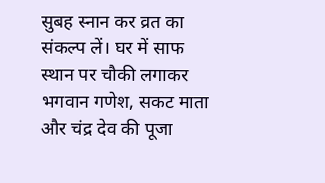सुबह स्नान कर व्रत का संकल्प लें। घर में साफ स्थान पर चौकी लगाकर भगवान गणेश, सकट माता और चंद्र देव की पूजा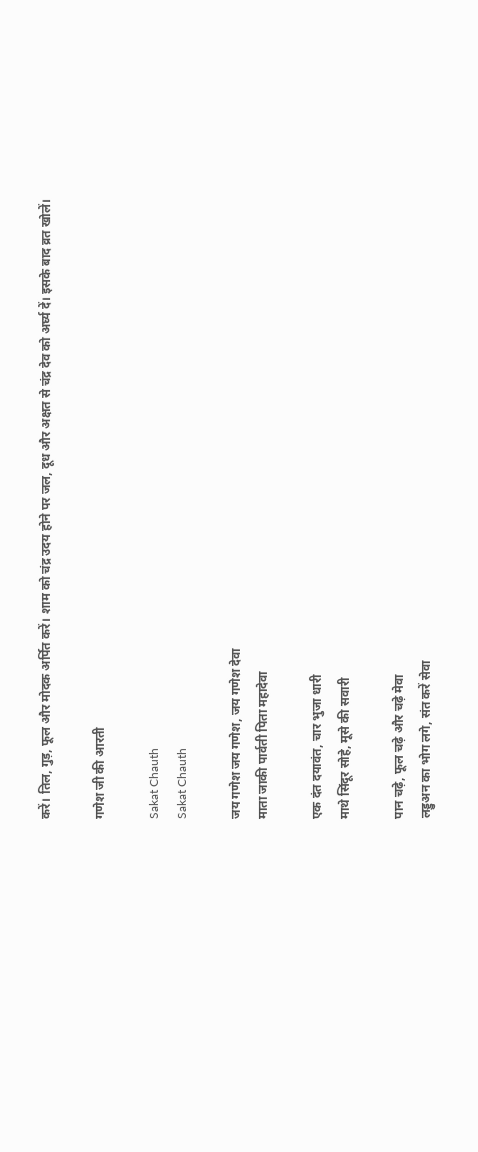करें। तिल, गुड़, फूल और मोदक अर्पित करें। शाम को चंद्र उदय होने पर जल, दूध और अक्षत से चंद्र देव को अर्घ्य दें। इसके बाद व्रत खोलें।

गणेश जी की आरती

Sakat Chauth
Sakat Chauth

जय गणेश जय गणेश, जय गणेश देवा
माता जाकी पार्वती पिता महादेवा

एक दंत दयावंत, चार भुजा धारी
माथे सिंदूर सोहे, मूसे की सवारी

पान चढ़े, फूल चढ़े और चढ़े मेवा
लड्डुअन का भोग लगे, संत करें सेवा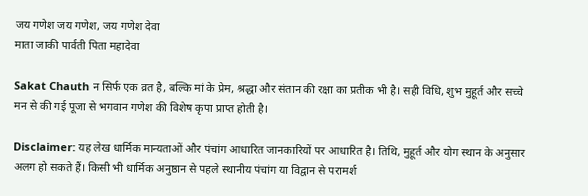जय गणेश जय गणेश, जय गणेश देवा
माता जाकी पार्वती पिता महादेवा

Sakat Chauth न सिर्फ एक व्रत है, बल्कि मां के प्रेम, श्रद्धा और संतान की रक्षा का प्रतीक भी है। सही विधि, शुभ मुहूर्त और सच्चे मन से की गई पूजा से भगवान गणेश की विशेष कृपा प्राप्त होती है।

Disclaimer: यह लेख धार्मिक मान्यताओं और पंचांग आधारित जानकारियों पर आधारित है। तिथि, मुहूर्त और योग स्थान के अनुसार अलग हो सकते हैं। किसी भी धार्मिक अनुष्ठान से पहले स्थानीय पंचांग या विद्वान से परामर्श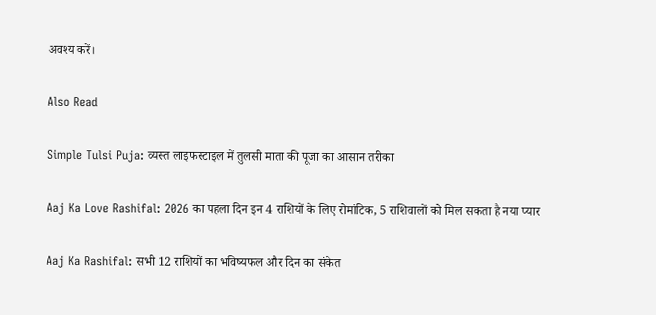अवश्य करें।

Also Read

Simple Tulsi Puja: व्यस्त लाइफस्टाइल में तुलसी माता की पूजा का आसान तरीका

Aaj Ka Love Rashifal: 2026 का पहला दिन इन 4 राशियों के लिए रोमांटिक, 5 राशिवालों को मिल सकता है नया प्यार

Aaj Ka Rashifal: सभी 12 राशियों का भविष्यफल और दिन का संकेत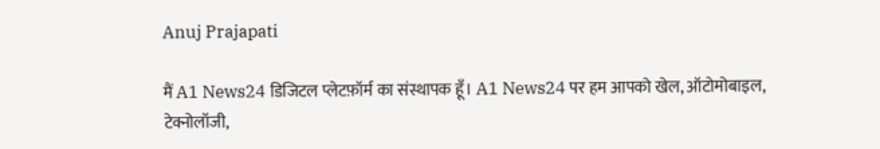Anuj Prajapati

मैं A1 News24 डिजिटल प्लेटफ़ॉर्म का संस्थापक हूँ। A1 News24 पर हम आपको खेल, ऑटोमोबाइल, टेक्नोलॉजी,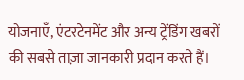योजनाएँ, एंटरटेनमेंट और अन्य ट्रेंडिंग खबरों की सबसे ताज़ा जानकारी प्रदान करते हैं।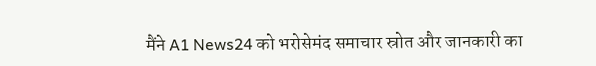मैंने A1 News24 को भरोसेमंद समाचार स्रोत और जानकारी का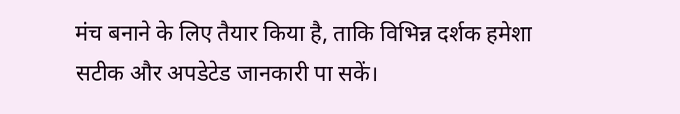मंच बनाने के लिए तैयार किया है, ताकि विभिन्न दर्शक हमेशा सटीक और अपडेटेड जानकारी पा सकें।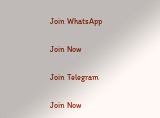Join WhatsApp

Join Now

Join Telegram

Join Now